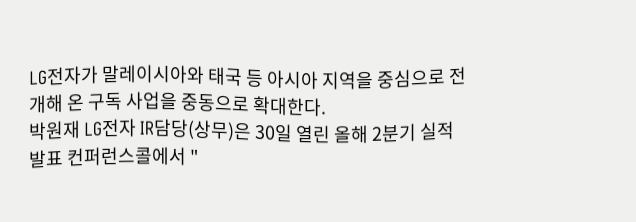LG전자가 말레이시아와 태국 등 아시아 지역을 중심으로 전개해 온 구독 사업을 중동으로 확대한다.
박원재 LG전자 IR담당(상무)은 30일 열린 올해 2분기 실적 발표 컨퍼런스콜에서 "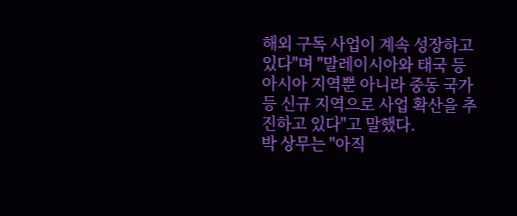해외 구독 사업이 계속 성장하고 있다"며 "말레이시아와 태국 등 아시아 지역뿐 아니라 중동 국가 등 신규 지역으로 사업 확산을 추진하고 있다"고 말했다.
박 상무는 "아직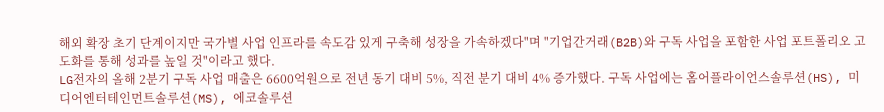해외 확장 초기 단계이지만 국가별 사업 인프라를 속도감 있게 구축해 성장을 가속하겠다"며 "기업간거래(B2B)와 구독 사업을 포함한 사업 포트폴리오 고도화를 통해 성과를 높일 것"이라고 했다.
LG전자의 올해 2분기 구독 사업 매출은 6600억원으로 전년 동기 대비 5%, 직전 분기 대비 4% 증가했다. 구독 사업에는 홈어플라이언스솔루션(HS), 미디어엔터테인먼트솔루션(MS), 에코솔루션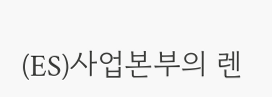(ES)사업본부의 렌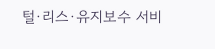털·리스·유지보수 서비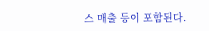스 매출 등이 포함된다.